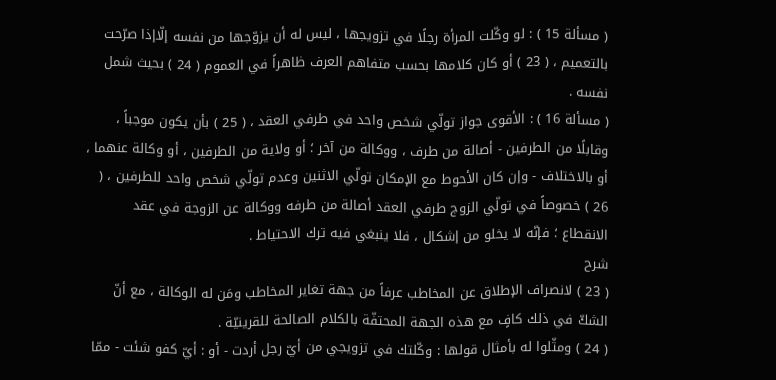( مسألة 15 ) : لو وكّلت المرأة رجلًا في تزويجها ، ليس له أن يزوّجها من نفسه إلّاإذا صرّحت بالتعميم ، ( 23 ) أو كان كلامها بحسب متفاهم العرف ظاهراً في العموم ( 24 ) بحيث شمل نفسه .
( مسألة 16 ) : الأقوى جواز تولّي شخص واحد في طرفي العقد ، ( 25 ) بأن يكون موجباً ، وقابلًا من الطرفين - أصالة من طرف ، ووكالة من آخر ؛ أو ولاية من الطرفين ، أو وكالة عنهما ، أو بالاختلاف - وإن كان الأحوط مع الإمكان تولّي الاثنين وعدم تولّي شخص واحد للطرفين ، ( 26 ) خصوصاً في تولّي الزوج طرفي العقد أصالة من طرفه ووكالة عن الزوجة في عقد الانقطاع ؛ فإنّه لا يخلو من إشكال ، فلا ينبغي فيه ترك الاحتياط .
شرح
( 23 ) لانصراف الإطلاق عن المخاطب عرفاً من جهة تغاير المخاطب ومَن له الوكالة ، مع أنّ الشكّ في ذلك كافٍ مع هذه الجهة المحتفّة بالكلام الصالحة للقرينيّة .
( 24 ) ومثّلوا له بأمثال قولها : وكّلتك في تزويجي من أيّ رجل أردت - أو : أيّ كفو شئت - ممّا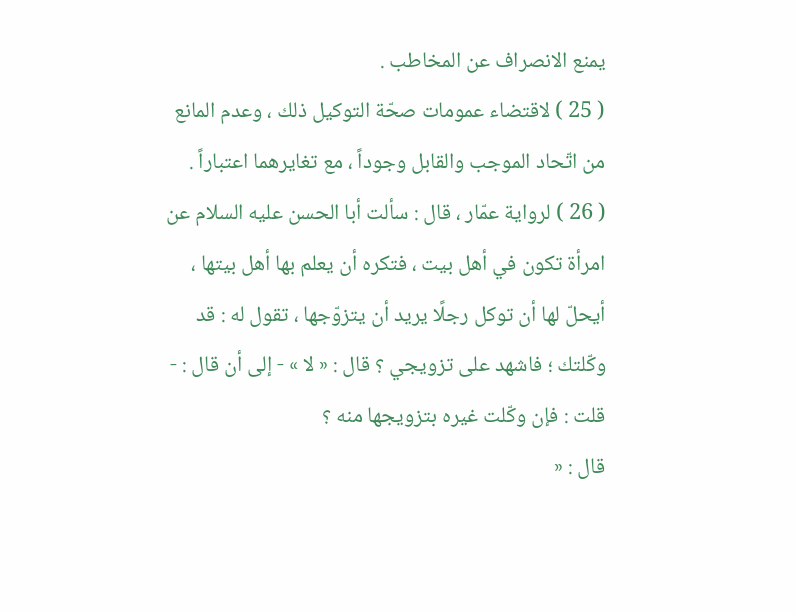يمنع الانصراف عن المخاطب .
( 25 ) لاقتضاء عمومات صحّة التوكيل ذلك ، وعدم المانع من اتّحاد الموجب والقابل وجوداً ، مع تغايرهما اعتباراً .
( 26 ) لرواية عمّار ، قال : سألت أبا الحسن عليه السلام عن امرأة تكون في أهل بيت ، فتكره أن يعلم بها أهل بيتها ، أيحلّ لها أن توكل رجلًا يريد أن يتزوّجها ، تقول له : قد وكّلتك ؛ فاشهد على تزويجي ؟ قال : « لا » - إلى أن قال : - قلت : فإن وكّلت غيره بتزويجها منه ؟
قال : «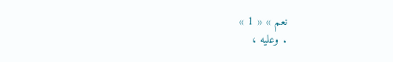نعم » « 1 »
. وعليه ،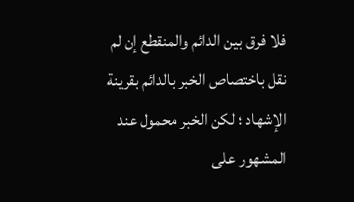فلا فرق بين الدائم والمنقطع إن لم نقل باختصاص الخبر بالدائم بقرينة الإشهاد ؛ لكن الخبر محمول عند المشهور على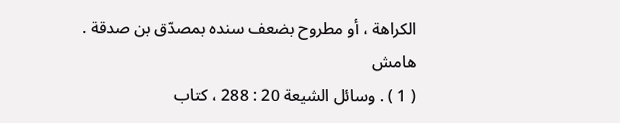الكراهة ، أو مطروح بضعف سنده بمصدّق بن صدقة .
هامش
( 1 ) . وسائل الشيعة 20 : 288 ، كتاب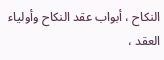النكاح ، أبواب عقد النكاح وأولياء العقد ،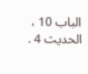الباب 10 ، الحديث 4 .